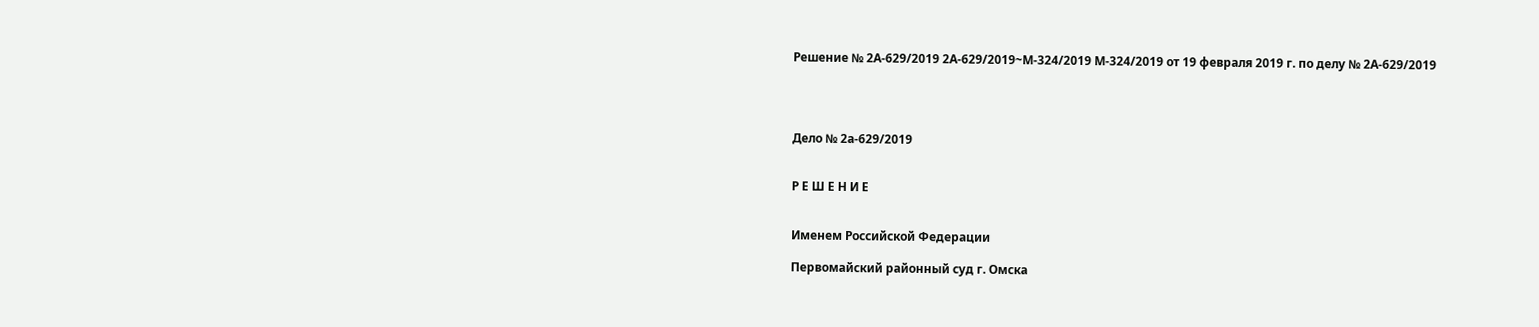Решение № 2А-629/2019 2А-629/2019~М-324/2019 М-324/2019 от 19 февраля 2019 г. по делу № 2А-629/2019




Дело № 2а-629/2019


Р Е Ш Е Н И Е


Именем Российской Федерации

Первомайский районный суд г. Омска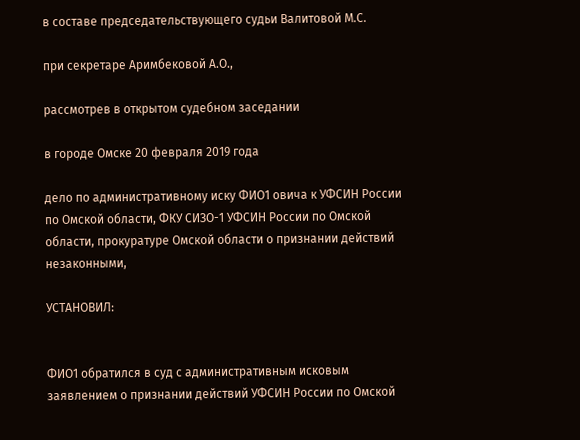в составе председательствующего судьи Валитовой М.С.

при секретаре Аримбековой А.О.,

рассмотрев в открытом судебном заседании

в городе Омске 20 февраля 2019 года

дело по административному иску ФИО1 овича к УФСИН России по Омской области, ФКУ СИЗО-1 УФСИН России по Омской области, прокуратуре Омской области о признании действий незаконными,

УСТАНОВИЛ:


ФИО1 обратился в суд с административным исковым заявлением о признании действий УФСИН России по Омской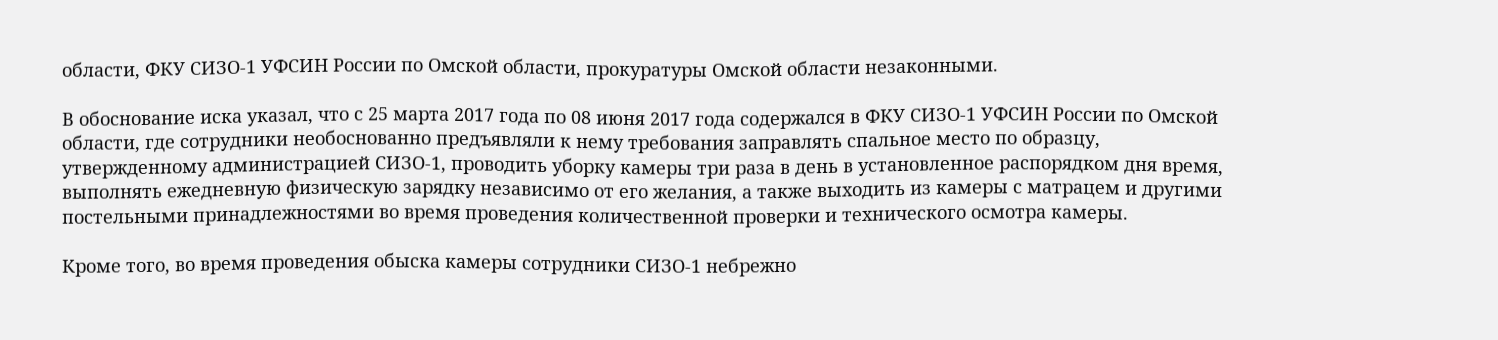области, ФКУ СИЗО-1 УФСИН России по Омской области, прокуратуры Омской области незаконными.

В обоснование иска указал, что с 25 марта 2017 года по 08 июня 2017 года содержался в ФКУ СИЗО-1 УФСИН России по Омской области, где сотрудники необоснованно предъявляли к нему требования заправлять спальное место по образцу, утвержденному администрацией СИЗО-1, проводить уборку камеры три раза в день в установленное распорядком дня время, выполнять ежедневную физическую зарядку независимо от его желания, а также выходить из камеры с матрацем и другими постельными принадлежностями во время проведения количественной проверки и технического осмотра камеры.

Кроме того, во время проведения обыска камеры сотрудники СИЗО-1 небрежно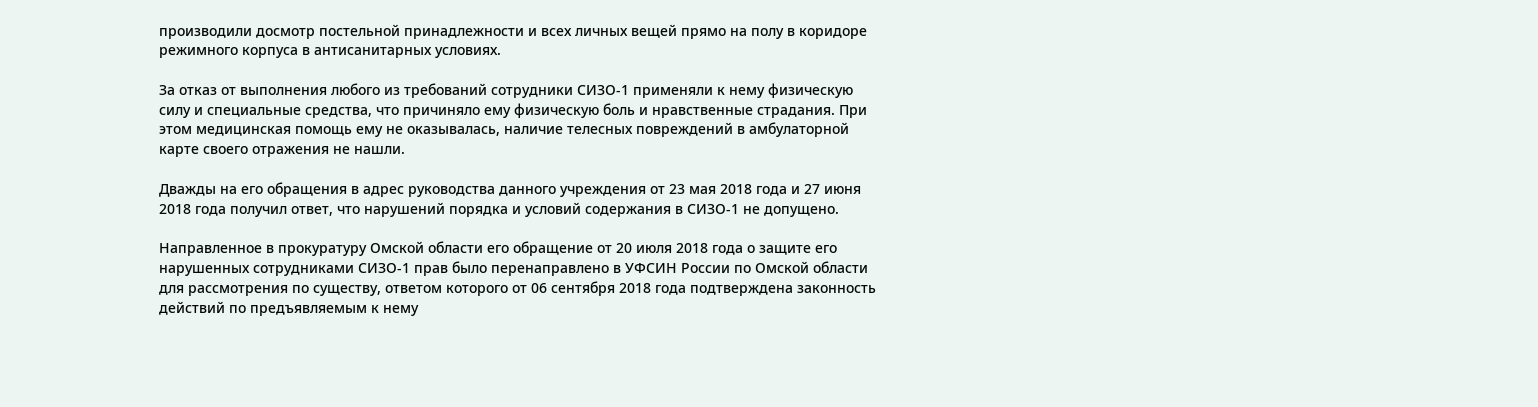производили досмотр постельной принадлежности и всех личных вещей прямо на полу в коридоре режимного корпуса в антисанитарных условиях.

За отказ от выполнения любого из требований сотрудники СИЗО-1 применяли к нему физическую силу и специальные средства, что причиняло ему физическую боль и нравственные страдания. При этом медицинская помощь ему не оказывалась, наличие телесных повреждений в амбулаторной карте своего отражения не нашли.

Дважды на его обращения в адрес руководства данного учреждения от 23 мая 2018 года и 27 июня 2018 года получил ответ, что нарушений порядка и условий содержания в СИЗО-1 не допущено.

Направленное в прокуратуру Омской области его обращение от 20 июля 2018 года о защите его нарушенных сотрудниками СИЗО-1 прав было перенаправлено в УФСИН России по Омской области для рассмотрения по существу, ответом которого от 06 сентября 2018 года подтверждена законность действий по предъявляемым к нему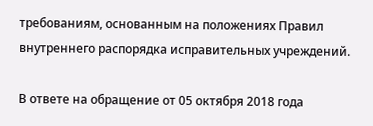требованиям, основанным на положениях Правил внутреннего распорядка исправительных учреждений.

В ответе на обращение от 05 октября 2018 года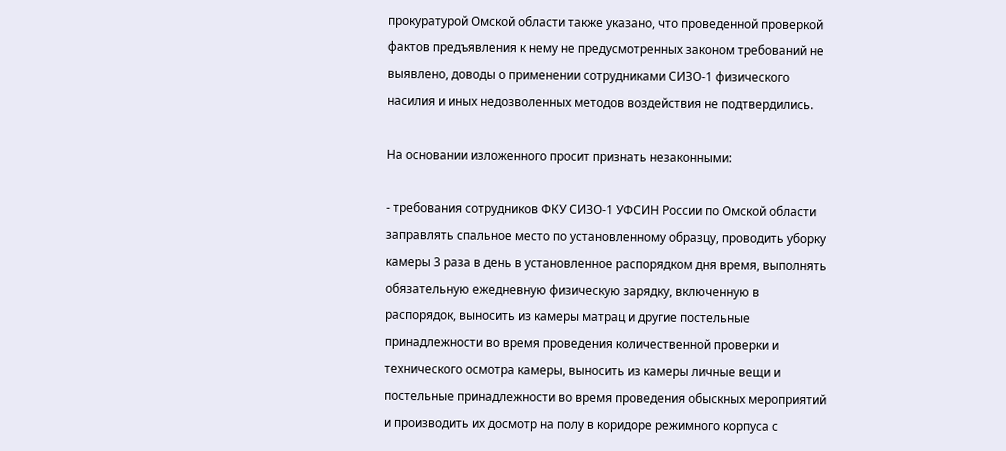прокуратурой Омской области также указано, что проведенной проверкой фактов предъявления к нему не предусмотренных законом требований не выявлено, доводы о применении сотрудниками СИЗО-1 физического насилия и иных недозволенных методов воздействия не подтвердились.

На основании изложенного просит признать незаконными:

- требования сотрудников ФКУ СИЗО-1 УФСИН России по Омской области заправлять спальное место по установленному образцу, проводить уборку камеры 3 раза в день в установленное распорядком дня время, выполнять обязательную ежедневную физическую зарядку, включенную в распорядок, выносить из камеры матрац и другие постельные принадлежности во время проведения количественной проверки и технического осмотра камеры, выносить из камеры личные вещи и постельные принадлежности во время проведения обыскных мероприятий и производить их досмотр на полу в коридоре режимного корпуса с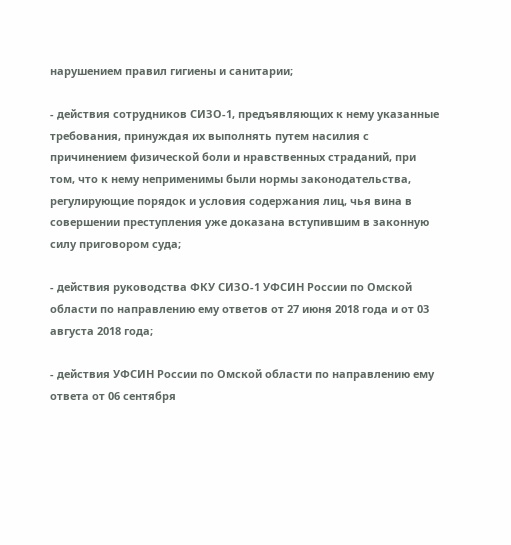нарушением правил гигиены и санитарии;

- действия сотрудников СИЗО-1, предъявляющих к нему указанные требования, принуждая их выполнять путем насилия с причинением физической боли и нравственных страданий, при том, что к нему неприменимы были нормы законодательства, регулирующие порядок и условия содержания лиц, чья вина в совершении преступления уже доказана вступившим в законную силу приговором суда;

- действия руководства ФКУ СИЗО-1 УФСИН России по Омской области по направлению ему ответов от 27 июня 2018 года и от 03 августа 2018 года;

- действия УФСИН России по Омской области по направлению ему ответа от 06 сентября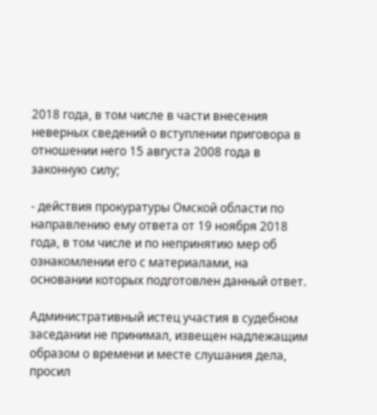2018 года, в том числе в части внесения неверных сведений о вступлении приговора в отношении него 15 августа 2008 года в законную силу;

- действия прокуратуры Омской области по направлению ему ответа от 19 ноября 2018 года, в том числе и по непринятию мер об ознакомлении его с материалами, на основании которых подготовлен данный ответ.

Административный истец участия в судебном заседании не принимал, извещен надлежащим образом о времени и месте слушания дела, просил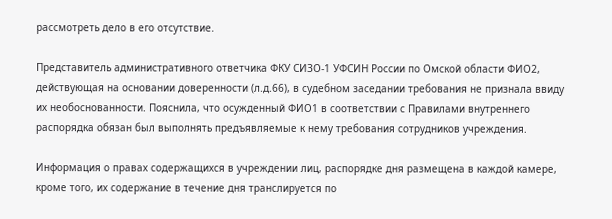рассмотреть дело в его отсутствие.

Представитель административного ответчика ФКУ СИЗО-1 УФСИН России по Омской области ФИО2, действующая на основании доверенности (л.д.66), в судебном заседании требования не признала ввиду их необоснованности. Пояснила, что осужденный ФИО1 в соответствии с Правилами внутреннего распорядка обязан был выполнять предъявляемые к нему требования сотрудников учреждения.

Информация о правах содержащихся в учреждении лиц, распорядке дня размещена в каждой камере, кроме того, их содержание в течение дня транслируется по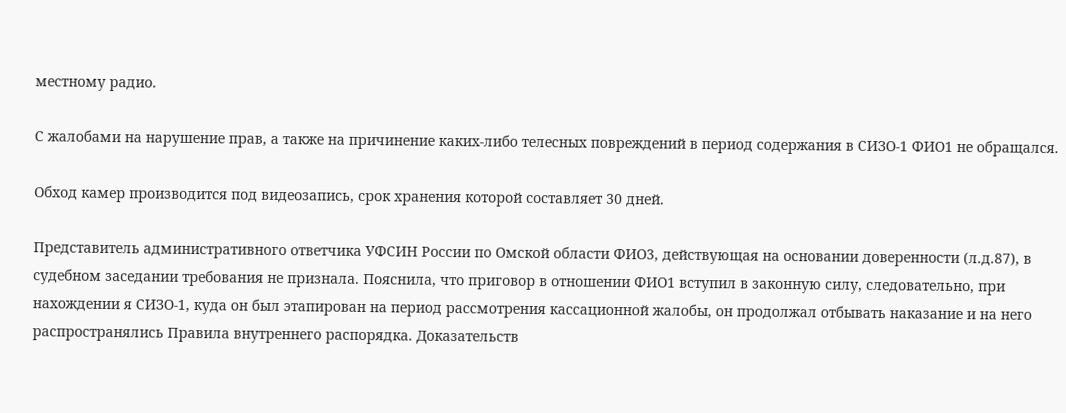местному радио.

С жалобами на нарушение прав, а также на причинение каких-либо телесных повреждений в период содержания в СИЗО-1 ФИО1 не обращался.

Обход камер производится под видеозапись, срок хранения которой составляет 30 дней.

Представитель административного ответчика УФСИН России по Омской области ФИО3, действующая на основании доверенности (л.д.87), в судебном заседании требования не признала. Пояснила, что приговор в отношении ФИО1 вступил в законную силу, следовательно, при нахождении я СИЗО-1, куда он был этапирован на период рассмотрения кассационной жалобы, он продолжал отбывать наказание и на него распространялись Правила внутреннего распорядка. Доказательств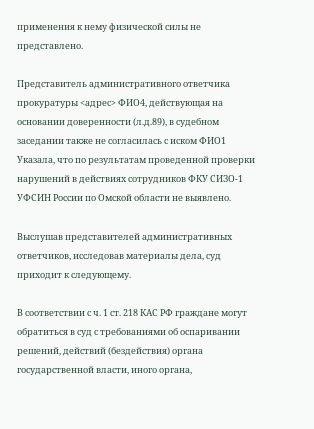применения к нему физической силы не представлено.

Представитель административного ответчика прокуратуры <адрес> ФИО4, действующая на основании доверенности (л.д.89), в судебном заседании также не согласилась с иском ФИО1 Указала, что по результатам проведенной проверки нарушений в действиях сотрудников ФКУ СИЗО-1 УФСИН России по Омской области не выявлено.

Выслушав представителей административных ответчиков, исследовав материалы дела, суд приходит к следующему.

В соответствии с ч. 1 ст. 218 КАС РФ граждане могут обратиться в суд с требованиями об оспаривании решений, действий (бездействия) органа государственной власти, иного органа,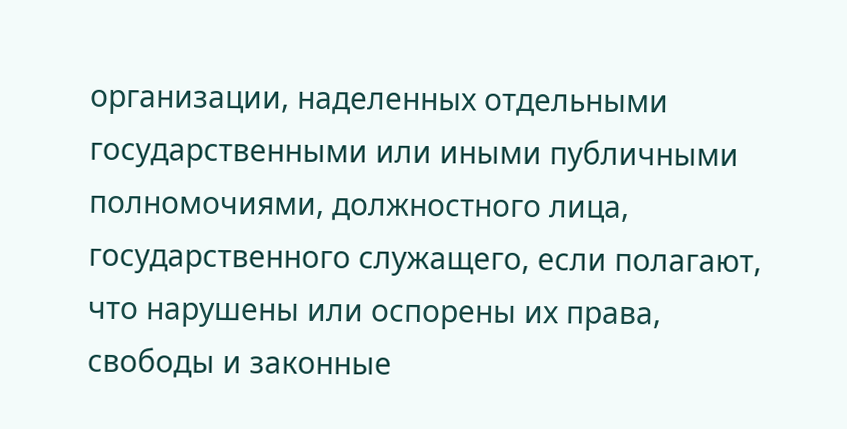организации, наделенных отдельными государственными или иными публичными полномочиями, должностного лица, государственного служащего, если полагают, что нарушены или оспорены их права, свободы и законные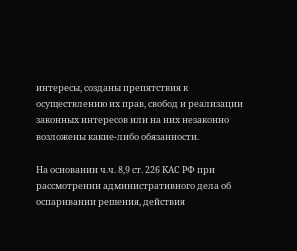интересы, созданы препятствия к осуществлению их прав, свобод и реализации законных интересов или на них незаконно возложены какие-либо обязанности.

На основании ч.ч. 8,9 ст. 226 КАС РФ при рассмотрении административного дела об оспаривании решения, действия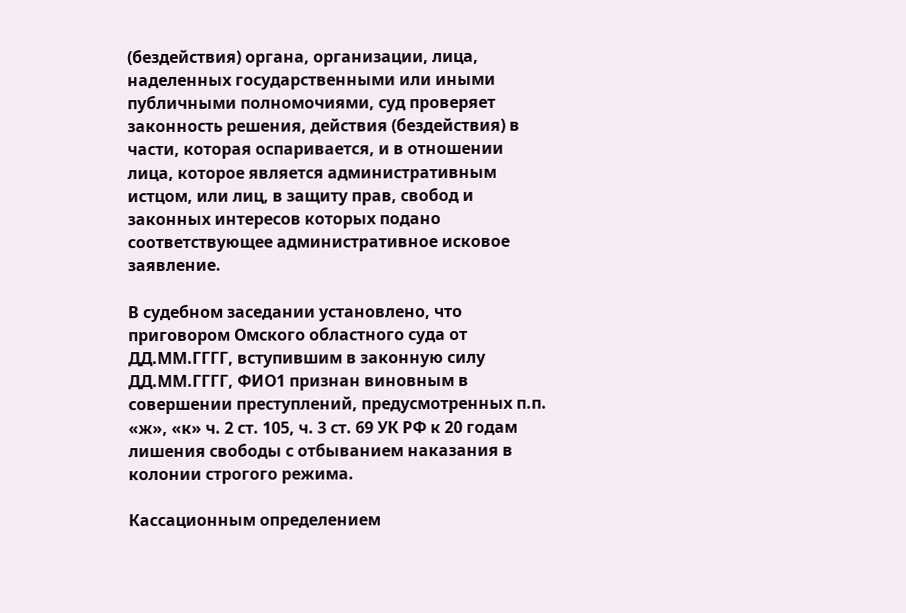(бездействия) органа, организации, лица, наделенных государственными или иными публичными полномочиями, суд проверяет законность решения, действия (бездействия) в части, которая оспаривается, и в отношении лица, которое является административным истцом, или лиц, в защиту прав, свобод и законных интересов которых подано соответствующее административное исковое заявление.

В судебном заседании установлено, что приговором Омского областного суда от ДД.ММ.ГГГГ, вступившим в законную силу ДД.ММ.ГГГГ, ФИО1 признан виновным в совершении преступлений, предусмотренных п.п. «ж», «к» ч. 2 ст. 105, ч. 3 ст. 69 УК РФ к 20 годам лишения свободы с отбыванием наказания в колонии строгого режима.

Кассационным определением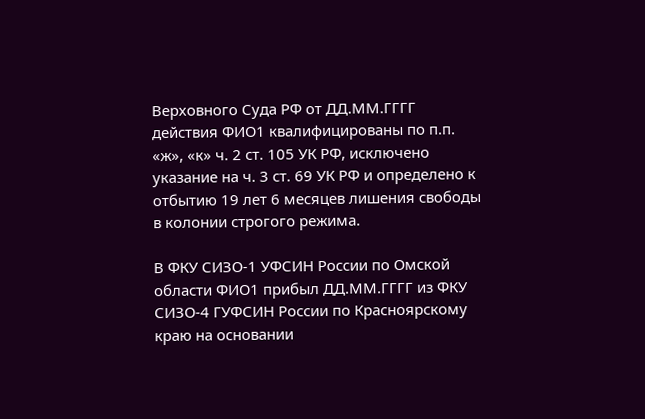Верховного Суда РФ от ДД.ММ.ГГГГ действия ФИО1 квалифицированы по п.п. «ж», «к» ч. 2 ст. 105 УК РФ, исключено указание на ч. 3 ст. 69 УК РФ и определено к отбытию 19 лет 6 месяцев лишения свободы в колонии строгого режима.

В ФКУ СИЗО-1 УФСИН России по Омской области ФИО1 прибыл ДД.ММ.ГГГГ из ФКУ СИЗО-4 ГУФСИН России по Красноярскому краю на основании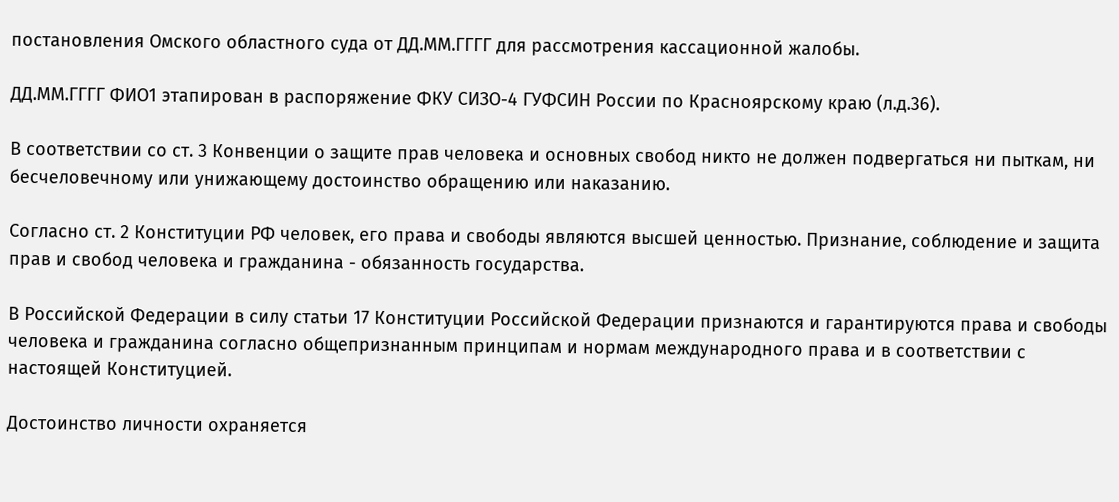постановления Омского областного суда от ДД.ММ.ГГГГ для рассмотрения кассационной жалобы.

ДД.ММ.ГГГГ ФИО1 этапирован в распоряжение ФКУ СИЗО-4 ГУФСИН России по Красноярскому краю (л.д.36).

В соответствии со ст. 3 Конвенции о защите прав человека и основных свобод никто не должен подвергаться ни пыткам, ни бесчеловечному или унижающему достоинство обращению или наказанию.

Согласно ст. 2 Конституции РФ человек, его права и свободы являются высшей ценностью. Признание, соблюдение и защита прав и свобод человека и гражданина - обязанность государства.

В Российской Федерации в силу статьи 17 Конституции Российской Федерации признаются и гарантируются права и свободы человека и гражданина согласно общепризнанным принципам и нормам международного права и в соответствии с настоящей Конституцией.

Достоинство личности охраняется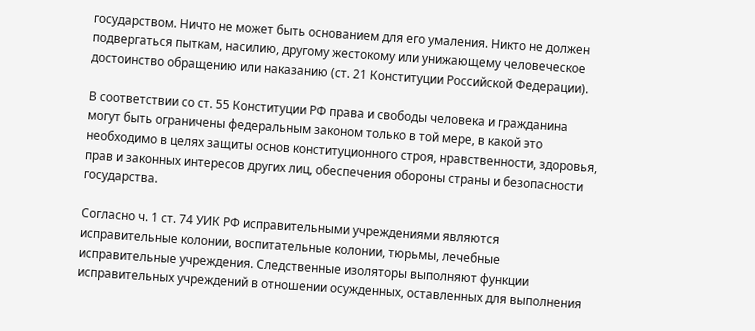государством. Ничто не может быть основанием для его умаления. Никто не должен подвергаться пыткам, насилию, другому жестокому или унижающему человеческое достоинство обращению или наказанию (ст. 21 Конституции Российской Федерации).

В соответствии со ст. 55 Конституции РФ права и свободы человека и гражданина могут быть ограничены федеральным законом только в той мере, в какой это необходимо в целях защиты основ конституционного строя, нравственности, здоровья, прав и законных интересов других лиц, обеспечения обороны страны и безопасности государства.

Согласно ч. 1 ст. 74 УИК РФ исправительными учреждениями являются исправительные колонии, воспитательные колонии, тюрьмы, лечебные исправительные учреждения. Следственные изоляторы выполняют функции исправительных учреждений в отношении осужденных, оставленных для выполнения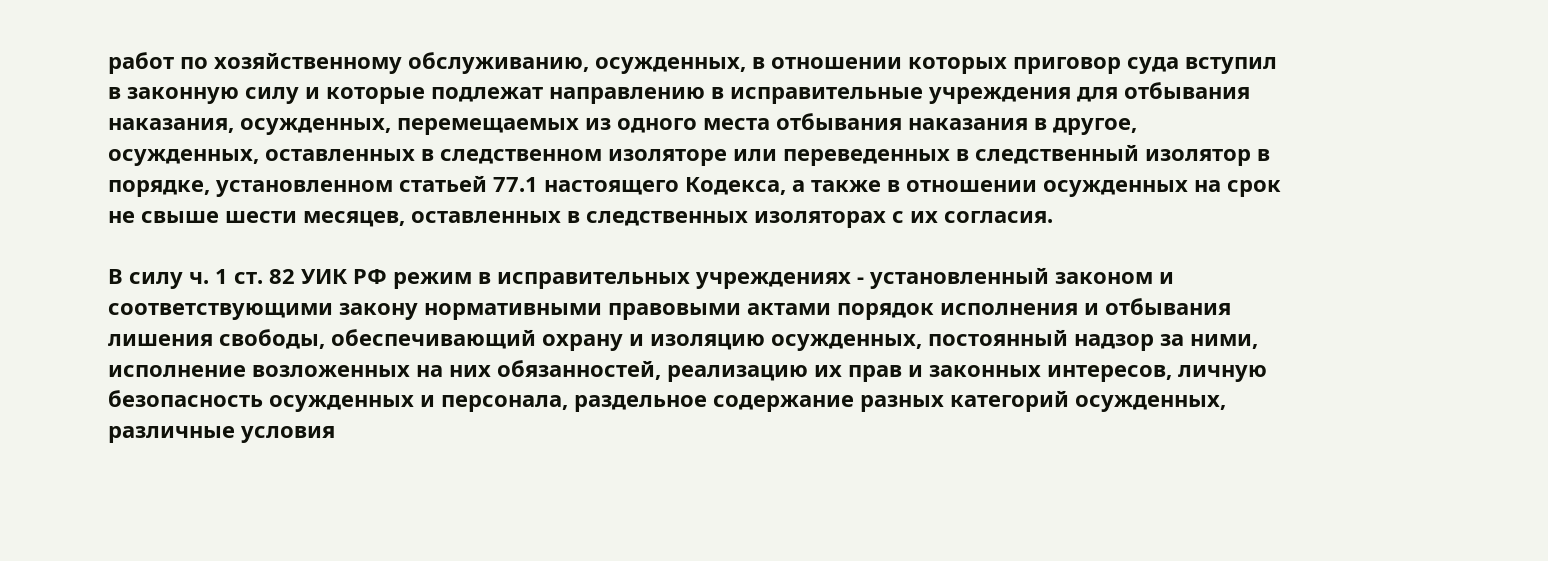работ по хозяйственному обслуживанию, осужденных, в отношении которых приговор суда вступил в законную силу и которые подлежат направлению в исправительные учреждения для отбывания наказания, осужденных, перемещаемых из одного места отбывания наказания в другое, осужденных, оставленных в следственном изоляторе или переведенных в следственный изолятор в порядке, установленном статьей 77.1 настоящего Кодекса, а также в отношении осужденных на срок не свыше шести месяцев, оставленных в следственных изоляторах с их согласия.

В силу ч. 1 ст. 82 УИК РФ режим в исправительных учреждениях - установленный законом и соответствующими закону нормативными правовыми актами порядок исполнения и отбывания лишения свободы, обеспечивающий охрану и изоляцию осужденных, постоянный надзор за ними, исполнение возложенных на них обязанностей, реализацию их прав и законных интересов, личную безопасность осужденных и персонала, раздельное содержание разных категорий осужденных, различные условия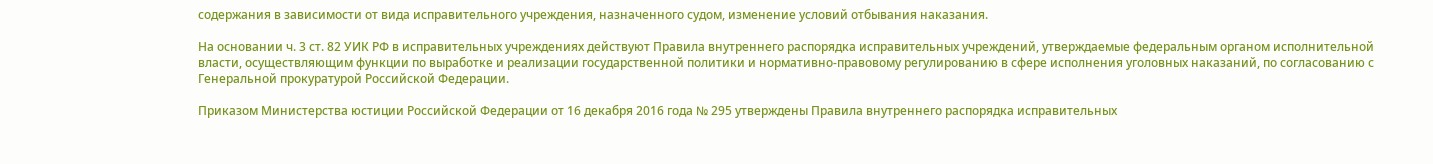содержания в зависимости от вида исправительного учреждения, назначенного судом, изменение условий отбывания наказания.

На основании ч. 3 ст. 82 УИК РФ в исправительных учреждениях действуют Правила внутреннего распорядка исправительных учреждений, утверждаемые федеральным органом исполнительной власти, осуществляющим функции по выработке и реализации государственной политики и нормативно-правовому регулированию в сфере исполнения уголовных наказаний, по согласованию с Генеральной прокуратурой Российской Федерации.

Приказом Министерства юстиции Российской Федерации от 16 декабря 2016 года № 295 утверждены Правила внутреннего распорядка исправительных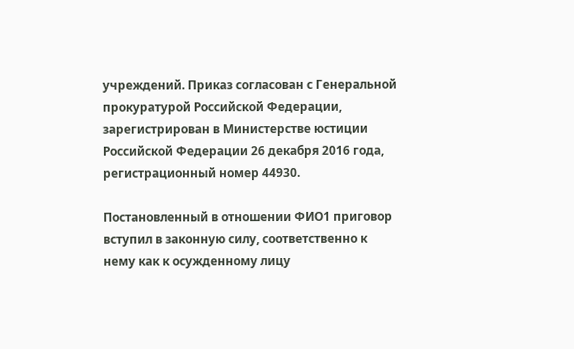учреждений. Приказ согласован с Генеральной прокуратурой Российской Федерации, зарегистрирован в Министерстве юстиции Российской Федерации 26 декабря 2016 года, регистрационный номер 44930.

Постановленный в отношении ФИО1 приговор вступил в законную силу, соответственно к нему как к осужденному лицу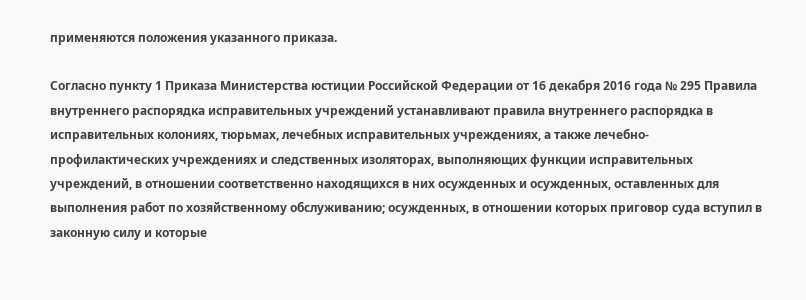применяются положения указанного приказа.

Согласно пункту 1 Приказа Министерства юстиции Российской Федерации от 16 декабря 2016 года № 295 Правила внутреннего распорядка исправительных учреждений устанавливают правила внутреннего распорядка в исправительных колониях, тюрьмах, лечебных исправительных учреждениях, а также лечебно-профилактических учреждениях и следственных изоляторах, выполняющих функции исправительных учреждений, в отношении соответственно находящихся в них осужденных и осужденных, оставленных для выполнения работ по хозяйственному обслуживанию; осужденных, в отношении которых приговор суда вступил в законную силу и которые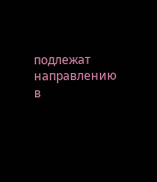подлежат направлению в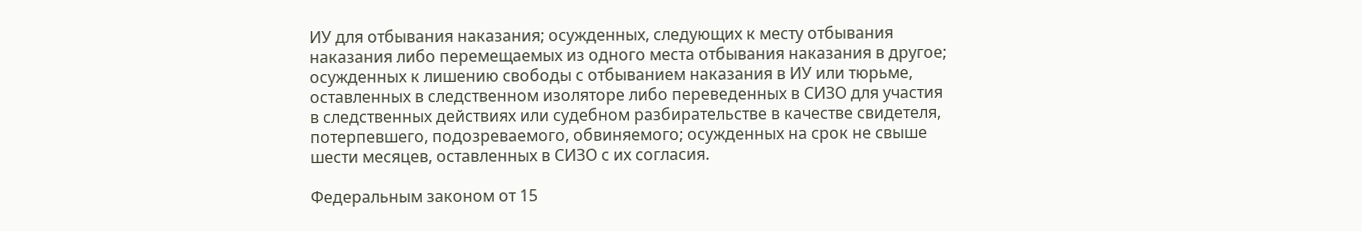ИУ для отбывания наказания; осужденных, следующих к месту отбывания наказания либо перемещаемых из одного места отбывания наказания в другое; осужденных к лишению свободы с отбыванием наказания в ИУ или тюрьме, оставленных в следственном изоляторе либо переведенных в СИЗО для участия в следственных действиях или судебном разбирательстве в качестве свидетеля, потерпевшего, подозреваемого, обвиняемого; осужденных на срок не свыше шести месяцев, оставленных в СИЗО с их согласия.

Федеральным законом от 15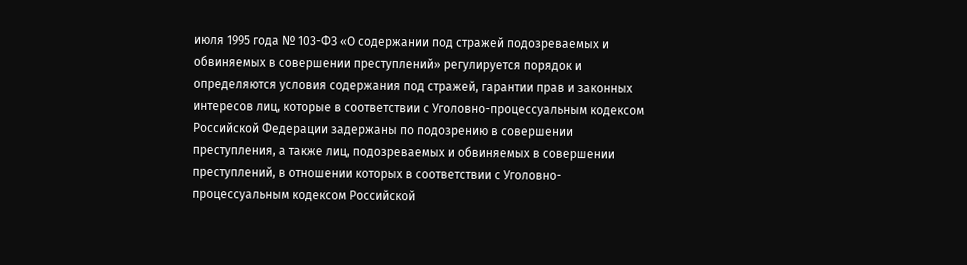июля 1995 года № 103-ФЗ «О содержании под стражей подозреваемых и обвиняемых в совершении преступлений» регулируется порядок и определяются условия содержания под стражей, гарантии прав и законных интересов лиц, которые в соответствии с Уголовно-процессуальным кодексом Российской Федерации задержаны по подозрению в совершении преступления, а также лиц, подозреваемых и обвиняемых в совершении преступлений, в отношении которых в соответствии с Уголовно-процессуальным кодексом Российской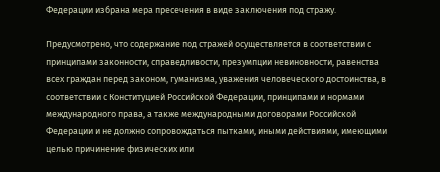Федерации избрана мера пресечения в виде заключения под стражу.

Предусмотрено, что содержание под стражей осуществляется в соответствии с принципами законности, справедливости, презумпции невиновности, равенства всех граждан перед законом, гуманизма, уважения человеческого достоинства, в соответствии с Конституцией Российской Федерации, принципами и нормами международного права, а также международными договорами Российской Федерации и не должно сопровождаться пытками, иными действиями, имеющими целью причинение физических или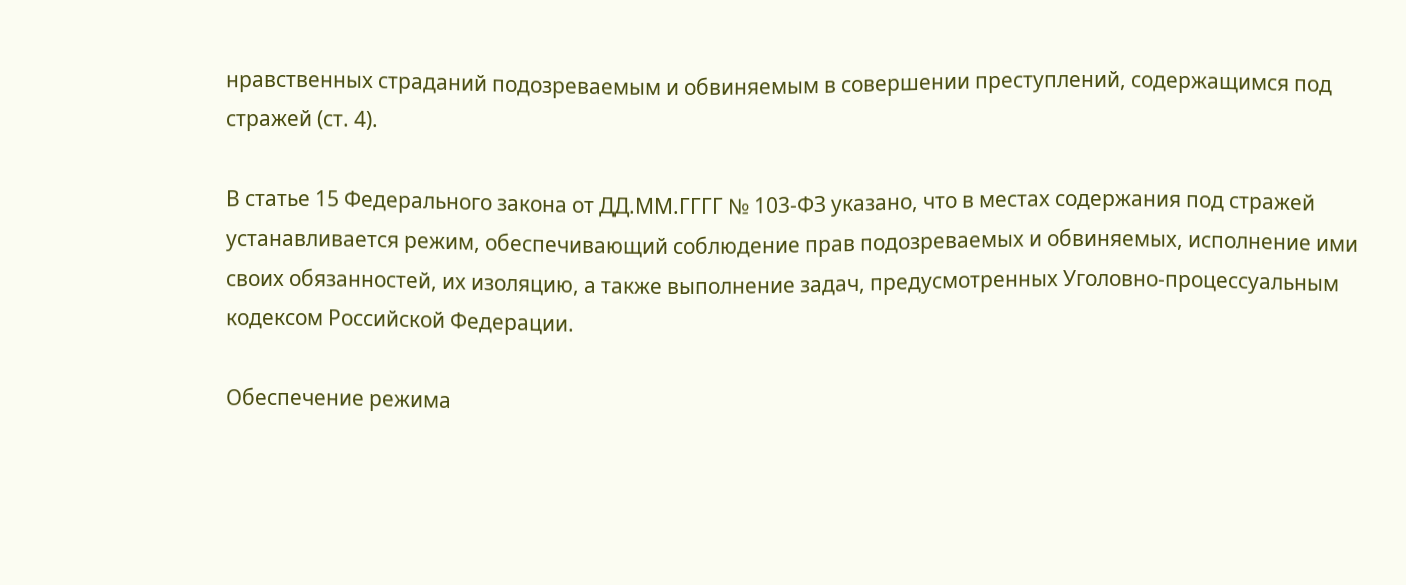нравственных страданий подозреваемым и обвиняемым в совершении преступлений, содержащимся под стражей (ст. 4).

В статье 15 Федерального закона от ДД.ММ.ГГГГ № 103-ФЗ указано, что в местах содержания под стражей устанавливается режим, обеспечивающий соблюдение прав подозреваемых и обвиняемых, исполнение ими своих обязанностей, их изоляцию, а также выполнение задач, предусмотренных Уголовно-процессуальным кодексом Российской Федерации.

Обеспечение режима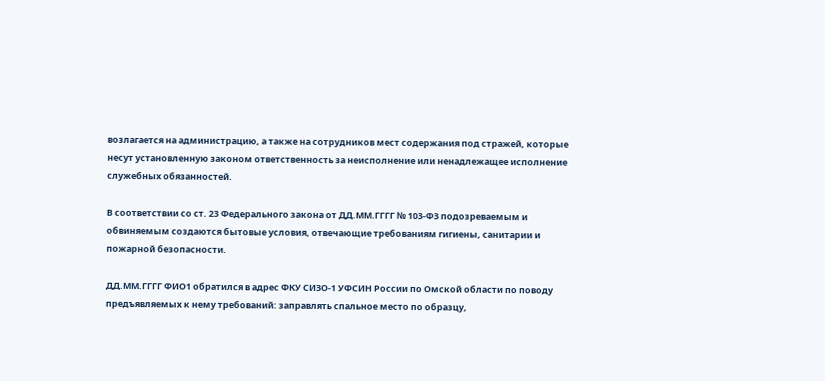возлагается на администрацию, а также на сотрудников мест содержания под стражей, которые несут установленную законом ответственность за неисполнение или ненадлежащее исполнение служебных обязанностей.

В соответствии со ст. 23 Федерального закона от ДД.ММ.ГГГГ № 103-ФЗ подозреваемым и обвиняемым создаются бытовые условия, отвечающие требованиям гигиены, санитарии и пожарной безопасности.

ДД.ММ.ГГГГ ФИО1 обратился в адрес ФКУ СИЗО-1 УФСИН России по Омской области по поводу предъявляемых к нему требований: заправлять спальное место по образцу,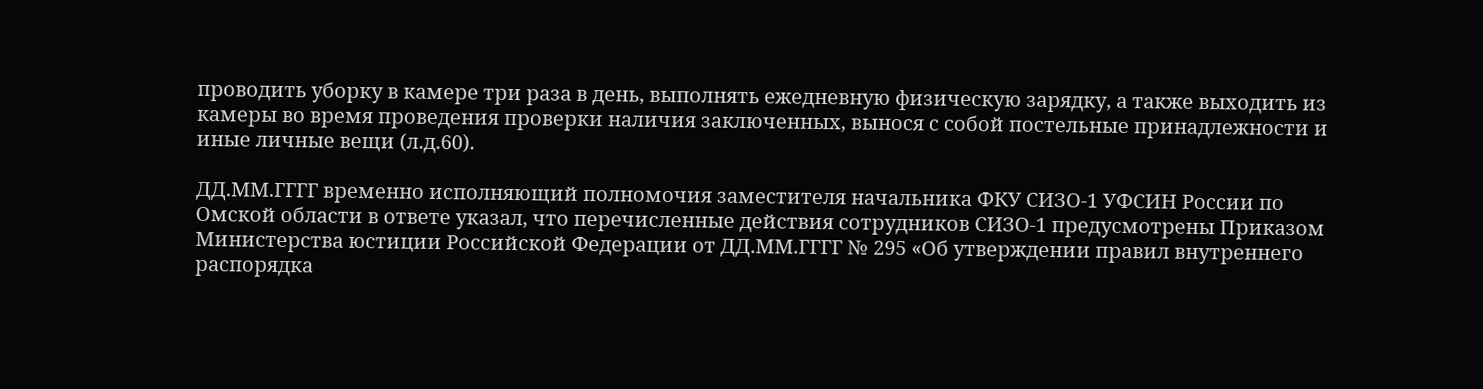проводить уборку в камере три раза в день, выполнять ежедневную физическую зарядку, а также выходить из камеры во время проведения проверки наличия заключенных, вынося с собой постельные принадлежности и иные личные вещи (л.д.60).

ДД.ММ.ГГГГ временно исполняющий полномочия заместителя начальника ФКУ СИЗО-1 УФСИН России по Омской области в ответе указал, что перечисленные действия сотрудников СИЗО-1 предусмотрены Приказом Министерства юстиции Российской Федерации от ДД.ММ.ГГГГ № 295 «Об утверждении правил внутреннего распорядка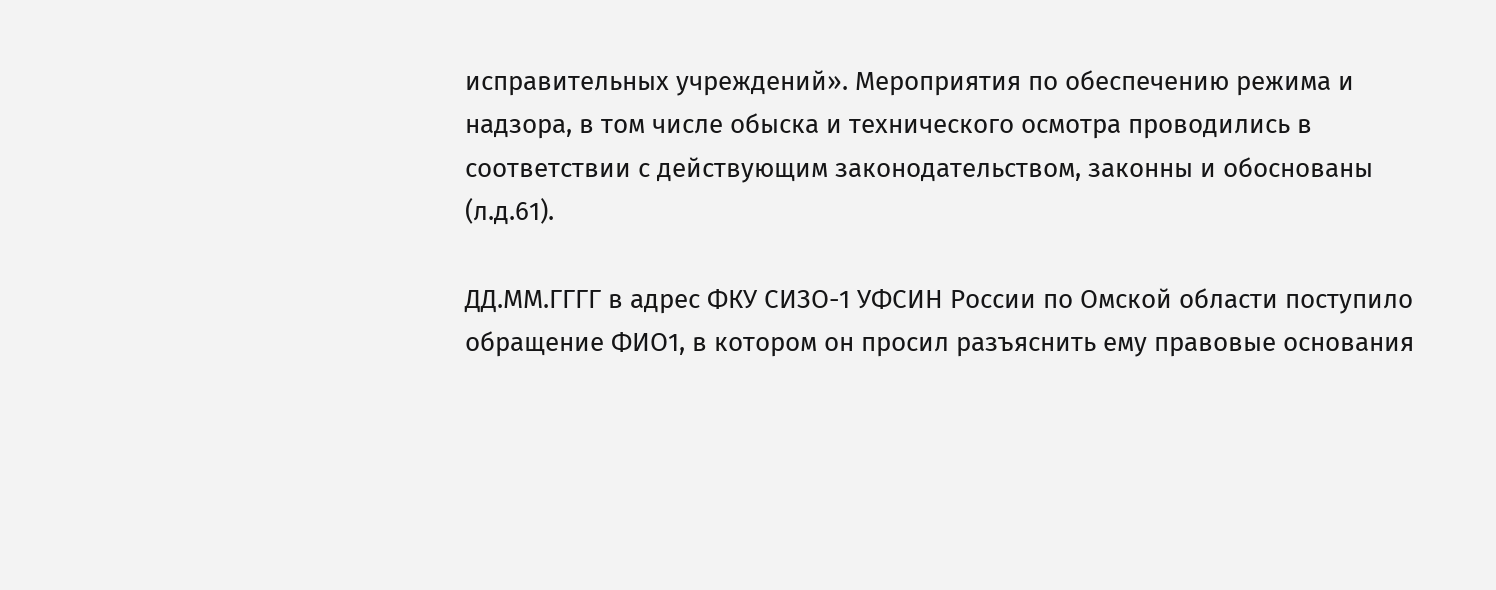исправительных учреждений». Мероприятия по обеспечению режима и надзора, в том числе обыска и технического осмотра проводились в соответствии с действующим законодательством, законны и обоснованы (л.д.61).

ДД.ММ.ГГГГ в адрес ФКУ СИЗО-1 УФСИН России по Омской области поступило обращение ФИО1, в котором он просил разъяснить ему правовые основания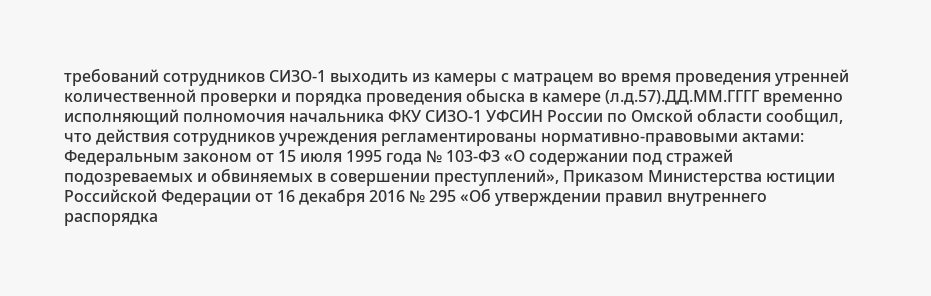требований сотрудников СИЗО-1 выходить из камеры с матрацем во время проведения утренней количественной проверки и порядка проведения обыска в камере (л.д.57).ДД.ММ.ГГГГ временно исполняющий полномочия начальника ФКУ СИЗО-1 УФСИН России по Омской области сообщил, что действия сотрудников учреждения регламентированы нормативно-правовыми актами: Федеральным законом от 15 июля 1995 года № 103-ФЗ «О содержании под стражей подозреваемых и обвиняемых в совершении преступлений», Приказом Министерства юстиции Российской Федерации от 16 декабря 2016 № 295 «Об утверждении правил внутреннего распорядка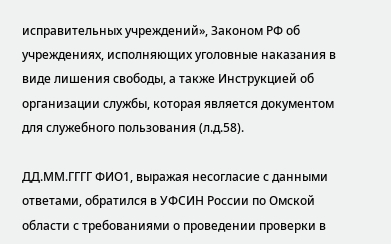исправительных учреждений», Законом РФ об учреждениях, исполняющих уголовные наказания в виде лишения свободы, а также Инструкцией об организации службы, которая является документом для служебного пользования (л.д.58).

ДД.ММ.ГГГГ ФИО1, выражая несогласие с данными ответами, обратился в УФСИН России по Омской области с требованиями о проведении проверки в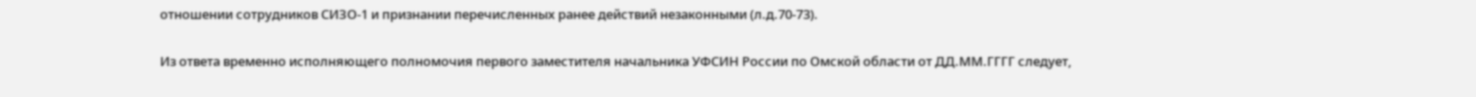отношении сотрудников СИЗО-1 и признании перечисленных ранее действий незаконными (л.д.70-73).

Из ответа временно исполняющего полномочия первого заместителя начальника УФСИН России по Омской области от ДД.ММ.ГГГГ следует,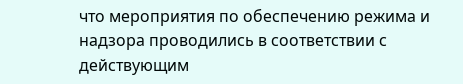что мероприятия по обеспечению режима и надзора проводились в соответствии с действующим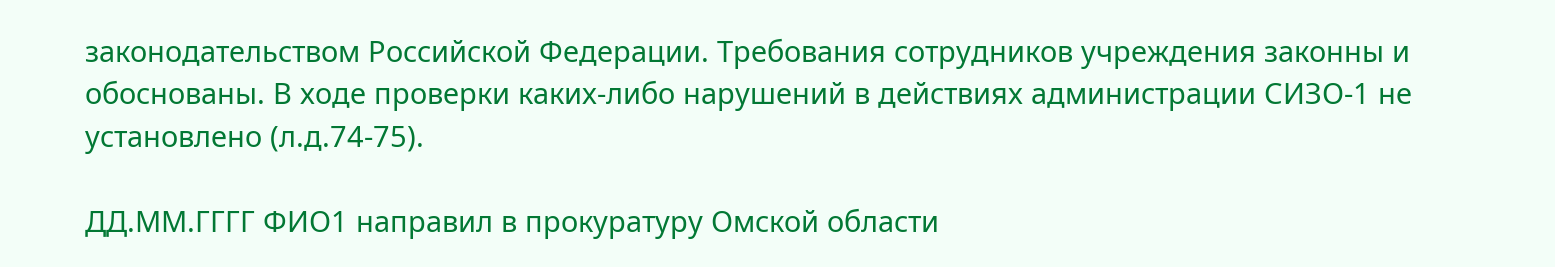законодательством Российской Федерации. Требования сотрудников учреждения законны и обоснованы. В ходе проверки каких-либо нарушений в действиях администрации СИЗО-1 не установлено (л.д.74-75).

ДД.ММ.ГГГГ ФИО1 направил в прокуратуру Омской области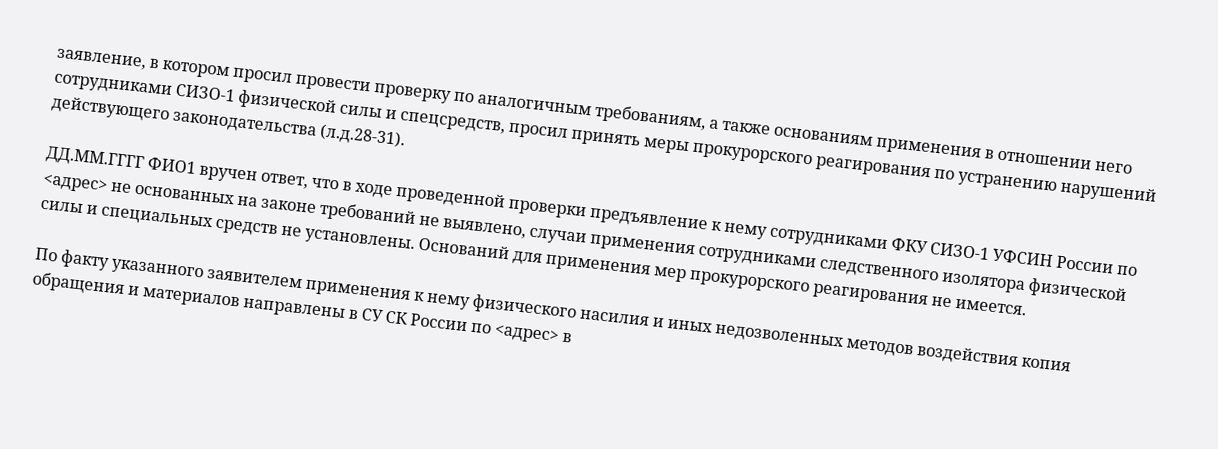заявление, в котором просил провести проверку по аналогичным требованиям, а также основаниям применения в отношении него сотрудниками СИЗО-1 физической силы и спецсредств, просил принять меры прокурорского реагирования по устранению нарушений действующего законодательства (л.д.28-31).

ДД.ММ.ГГГГ ФИО1 вручен ответ, что в ходе проведенной проверки предъявление к нему сотрудниками ФКУ СИЗО-1 УФСИН России по <адрес> не основанных на законе требований не выявлено, случаи применения сотрудниками следственного изолятора физической силы и специальных средств не установлены. Оснований для применения мер прокурорского реагирования не имеется.

По факту указанного заявителем применения к нему физического насилия и иных недозволенных методов воздействия копия обращения и материалов направлены в СУ СК России по <адрес> в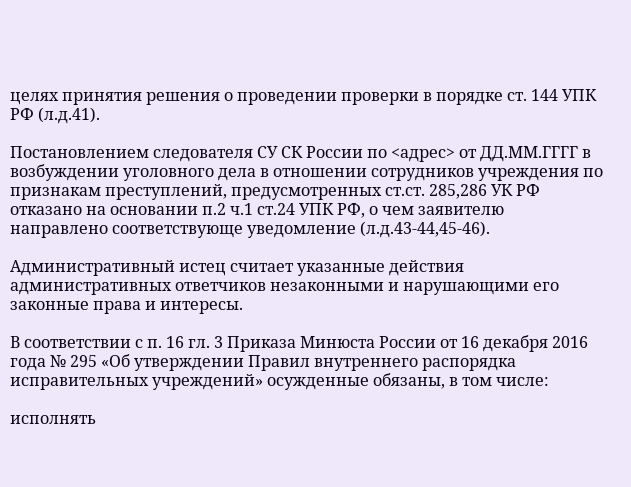целях принятия решения о проведении проверки в порядке ст. 144 УПК РФ (л.д.41).

Постановлением следователя СУ СК России по <адрес> от ДД.ММ.ГГГГ в возбуждении уголовного дела в отношении сотрудников учреждения по признакам преступлений, предусмотренных ст.ст. 285,286 УК РФ отказано на основании п.2 ч.1 ст.24 УПК РФ, о чем заявителю направлено соответствующе уведомление (л.д.43-44,45-46).

Административный истец считает указанные действия административных ответчиков незаконными и нарушающими его законные права и интересы.

В соответствии с п. 16 гл. 3 Приказа Минюста России от 16 декабря 2016 года № 295 «Об утверждении Правил внутреннего распорядка исправительных учреждений» осужденные обязаны, в том числе:

исполнять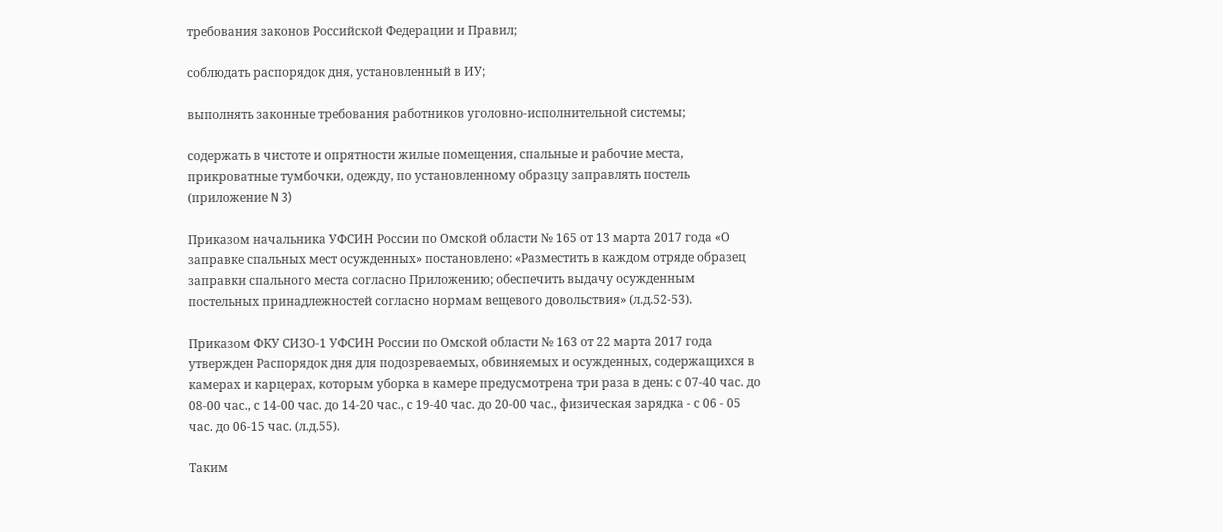требования законов Российской Федерации и Правил;

соблюдать распорядок дня, установленный в ИУ;

выполнять законные требования работников уголовно-исполнительной системы;

содержать в чистоте и опрятности жилые помещения, спальные и рабочие места, прикроватные тумбочки, одежду, по установленному образцу заправлять постель (приложение N 3)

Приказом начальника УФСИН России по Омской области № 165 от 13 марта 2017 года «О заправке спальных мест осужденных» постановлено: «Разместить в каждом отряде образец заправки спального места согласно Приложению; обеспечить выдачу осужденным постельных принадлежностей согласно нормам вещевого довольствия» (л.д.52-53).

Приказом ФКУ СИЗО-1 УФСИН России по Омской области № 163 от 22 марта 2017 года утвержден Распорядок дня для подозреваемых, обвиняемых и осужденных, содержащихся в камерах и карцерах, которым уборка в камере предусмотрена три раза в день: с 07-40 час. до 08-00 час., с 14-00 час. до 14-20 час., с 19-40 час. до 20-00 час., физическая зарядка - с 06 - 05 час. до 06-15 час. (л.д.55).

Таким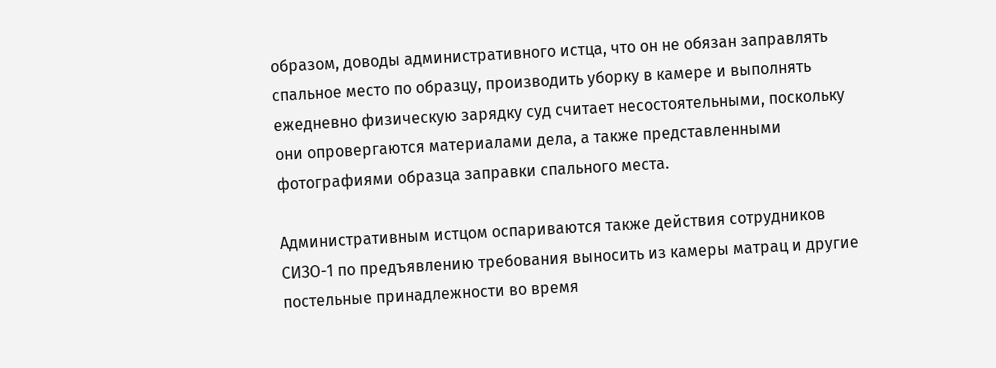образом, доводы административного истца, что он не обязан заправлять спальное место по образцу, производить уборку в камере и выполнять ежедневно физическую зарядку суд считает несостоятельными, поскольку они опровергаются материалами дела, а также представленными фотографиями образца заправки спального места.

Административным истцом оспариваются также действия сотрудников СИЗО-1 по предъявлению требования выносить из камеры матрац и другие постельные принадлежности во время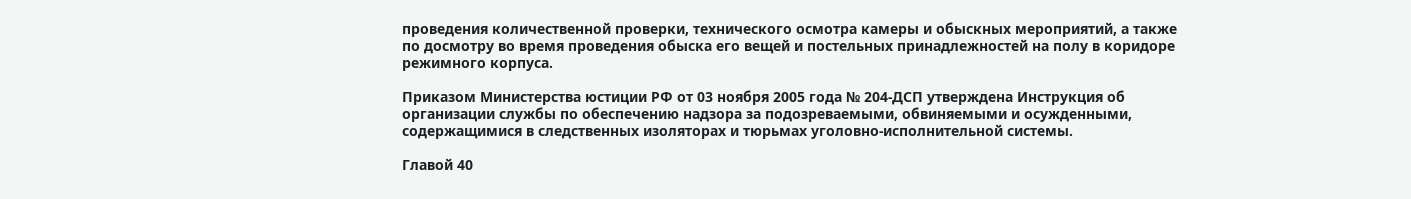проведения количественной проверки, технического осмотра камеры и обыскных мероприятий, а также по досмотру во время проведения обыска его вещей и постельных принадлежностей на полу в коридоре режимного корпуса.

Приказом Министерства юстиции РФ от 03 ноября 2005 года № 204-ДСП утверждена Инструкция об организации службы по обеспечению надзора за подозреваемыми, обвиняемыми и осужденными, содержащимися в следственных изоляторах и тюрьмах уголовно-исполнительной системы.

Главой 40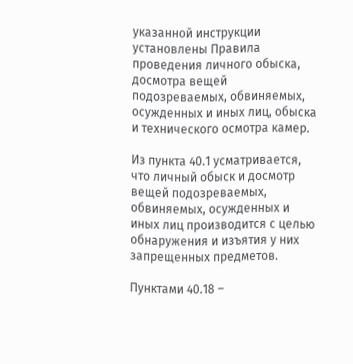указанной инструкции установлены Правила проведения личного обыска, досмотра вещей подозреваемых, обвиняемых, осужденных и иных лиц, обыска и технического осмотра камер.

Из пункта 40.1 усматривается, что личный обыск и досмотр вещей подозреваемых, обвиняемых, осужденных и иных лиц производится с целью обнаружения и изъятия у них запрещенных предметов.

Пунктами 40.18 –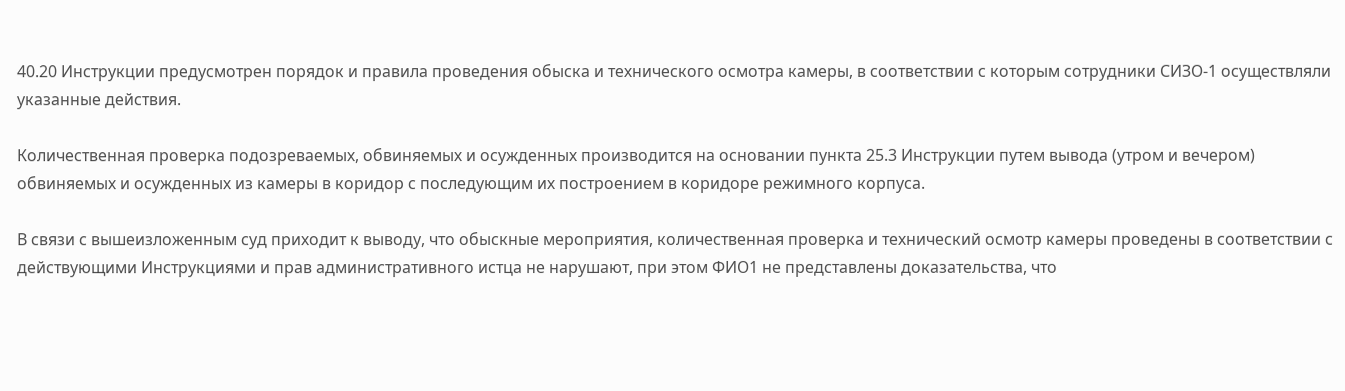40.20 Инструкции предусмотрен порядок и правила проведения обыска и технического осмотра камеры, в соответствии с которым сотрудники СИЗО-1 осуществляли указанные действия.

Количественная проверка подозреваемых, обвиняемых и осужденных производится на основании пункта 25.3 Инструкции путем вывода (утром и вечером) обвиняемых и осужденных из камеры в коридор с последующим их построением в коридоре режимного корпуса.

В связи с вышеизложенным суд приходит к выводу, что обыскные мероприятия, количественная проверка и технический осмотр камеры проведены в соответствии с действующими Инструкциями и прав административного истца не нарушают, при этом ФИО1 не представлены доказательства, что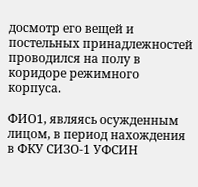досмотр его вещей и постельных принадлежностей проводился на полу в коридоре режимного корпуса.

ФИО1, являясь осужденным лицом, в период нахождения в ФКУ СИЗО-1 УФСИН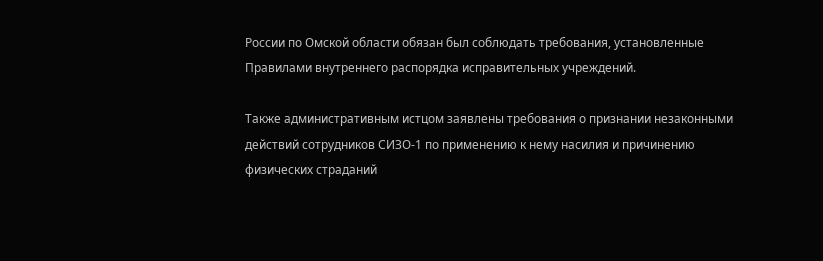России по Омской области обязан был соблюдать требования, установленные Правилами внутреннего распорядка исправительных учреждений.

Также административным истцом заявлены требования о признании незаконными действий сотрудников СИЗО-1 по применению к нему насилия и причинению физических страданий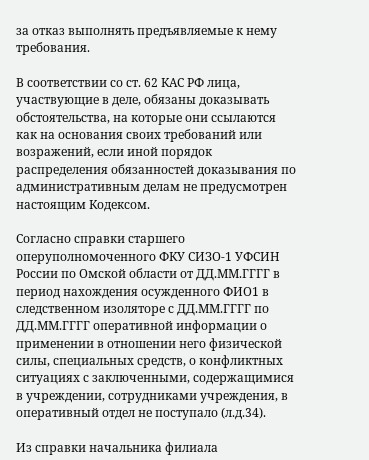за отказ выполнять предъявляемые к нему требования.

В соответствии со ст. 62 КАС РФ лица, участвующие в деле, обязаны доказывать обстоятельства, на которые они ссылаются как на основания своих требований или возражений, если иной порядок распределения обязанностей доказывания по административным делам не предусмотрен настоящим Кодексом.

Согласно справки старшего оперуполномоченного ФКУ СИЗО-1 УФСИН России по Омской области от ДД.ММ.ГГГГ в период нахождения осужденного ФИО1 в следственном изоляторе с ДД.ММ.ГГГГ по ДД.ММ.ГГГГ оперативной информации о применении в отношении него физической силы, специальных средств, о конфликтных ситуациях с заключенными, содержащимися в учреждении, сотрудниками учреждения, в оперативный отдел не поступало (л.д.34).

Из справки начальника филиала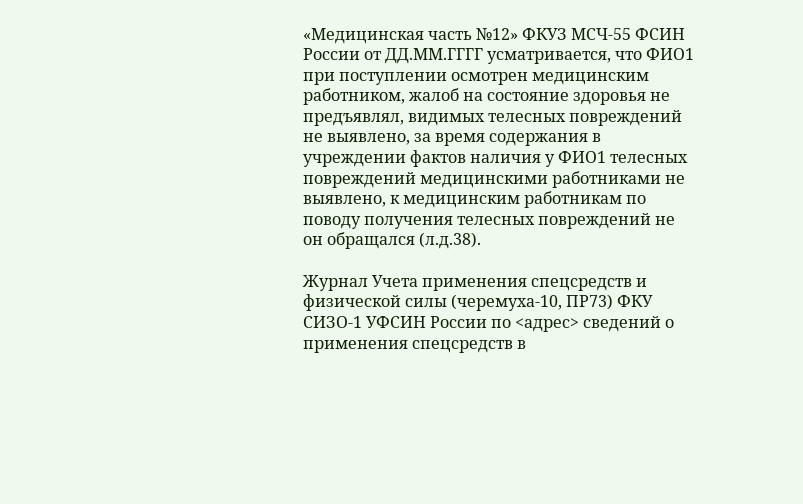«Медицинская часть №12» ФКУЗ МСЧ-55 ФСИН России от ДД.ММ.ГГГГ усматривается, что ФИО1 при поступлении осмотрен медицинским работником, жалоб на состояние здоровья не предъявлял, видимых телесных повреждений не выявлено, за время содержания в учреждении фактов наличия у ФИО1 телесных повреждений медицинскими работниками не выявлено, к медицинским работникам по поводу получения телесных повреждений не он обращался (л.д.38).

Журнал Учета применения спецсредств и физической силы (черемуха-10, ПР73) ФКУ СИЗО-1 УФСИН России по <адрес> сведений о применения спецсредств в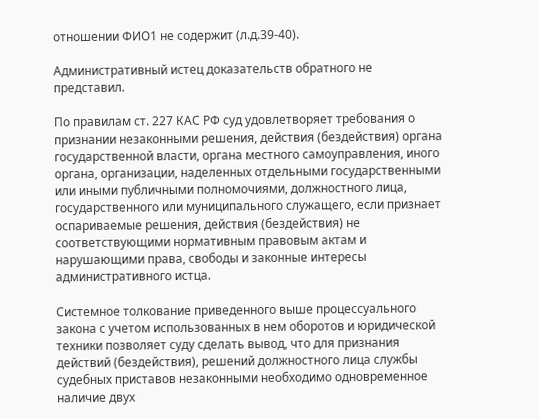отношении ФИО1 не содержит (л.д.39-40).

Административный истец доказательств обратного не представил.

По правилам ст. 227 КАС РФ суд удовлетворяет требования о признании незаконными решения, действия (бездействия) органа государственной власти, органа местного самоуправления, иного органа, организации, наделенных отдельными государственными или иными публичными полномочиями, должностного лица, государственного или муниципального служащего, если признает оспариваемые решения, действия (бездействия) не соответствующими нормативным правовым актам и нарушающими права, свободы и законные интересы административного истца.

Системное толкование приведенного выше процессуального закона с учетом использованных в нем оборотов и юридической техники позволяет суду сделать вывод, что для признания действий (бездействия), решений должностного лица службы судебных приставов незаконными необходимо одновременное наличие двух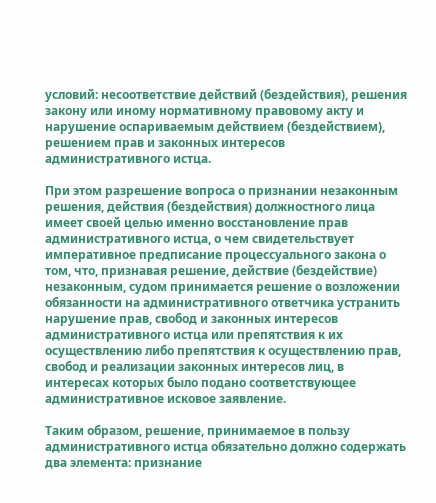условий: несоответствие действий (бездействия), решения закону или иному нормативному правовому акту и нарушение оспариваемым действием (бездействием), решением прав и законных интересов административного истца.

При этом разрешение вопроса о признании незаконным решения, действия (бездействия) должностного лица имеет своей целью именно восстановление прав административного истца, о чем свидетельствует императивное предписание процессуального закона о том, что, признавая решение, действие (бездействие) незаконным, судом принимается решение о возложении обязанности на административного ответчика устранить нарушение прав, свобод и законных интересов административного истца или препятствия к их осуществлению либо препятствия к осуществлению прав, свобод и реализации законных интересов лиц, в интересах которых было подано соответствующее административное исковое заявление.

Таким образом, решение, принимаемое в пользу административного истца обязательно должно содержать два элемента: признание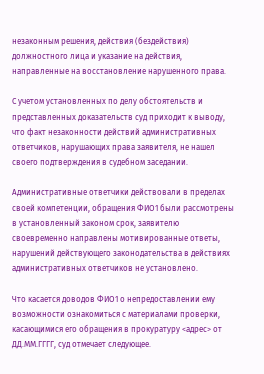незаконным решения, действия (бездействия) должностного лица и указание на действия, направленные на восстановление нарушенного права.

С учетом установленных по делу обстоятельств и представленных доказательств суд приходит к выводу, что факт незаконности действий административных ответчиков, нарушающих права заявителя, не нашел своего подтверждения в судебном заседании.

Административные ответчики действовали в пределах своей компетенции, обращения ФИО1 были рассмотрены в установленный законом срок, заявителю своевременно направлены мотивированные ответы, нарушений действующего законодательства в действиях административных ответчиков не установлено.

Что касается доводов ФИО1 о непредоставлении ему возможности ознакомиться с материалами проверки, касающимися его обращения в прокуратуру <адрес> от ДД.ММ.ГГГГ, суд отмечает следующее.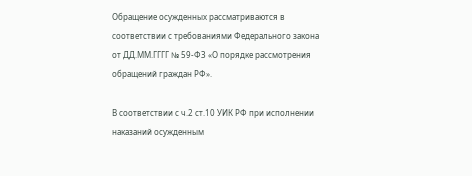Обращение осужденных рассматриваются в соответствии с требованиями Федерального закона от ДД.ММ.ГГГГ № 59-ФЗ «О порядке рассмотрения обращений граждан РФ».

В соответствии с ч.2 ст.10 УИК РФ при исполнении наказаний осужденным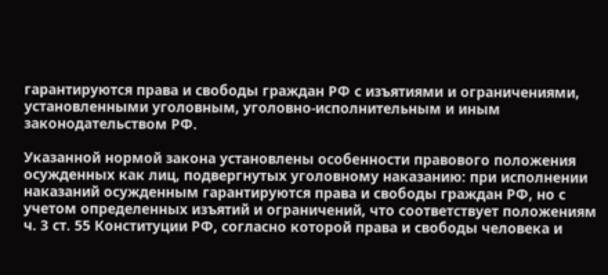гарантируются права и свободы граждан РФ с изъятиями и ограничениями, установленными уголовным, уголовно-исполнительным и иным законодательством РФ.

Указанной нормой закона установлены особенности правового положения осужденных как лиц, подвергнутых уголовному наказанию: при исполнении наказаний осужденным гарантируются права и свободы граждан РФ, но с учетом определенных изъятий и ограничений, что соответствует положениям ч. 3 ст. 55 Конституции РФ, согласно которой права и свободы человека и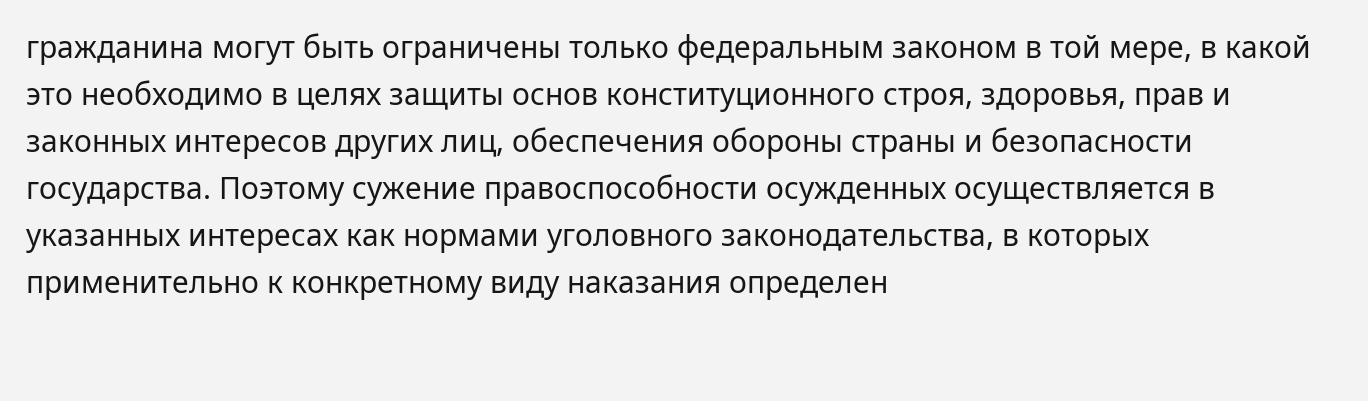гражданина могут быть ограничены только федеральным законом в той мере, в какой это необходимо в целях защиты основ конституционного строя, здоровья, прав и законных интересов других лиц, обеспечения обороны страны и безопасности государства. Поэтому сужение правоспособности осужденных осуществляется в указанных интересах как нормами уголовного законодательства, в которых применительно к конкретному виду наказания определен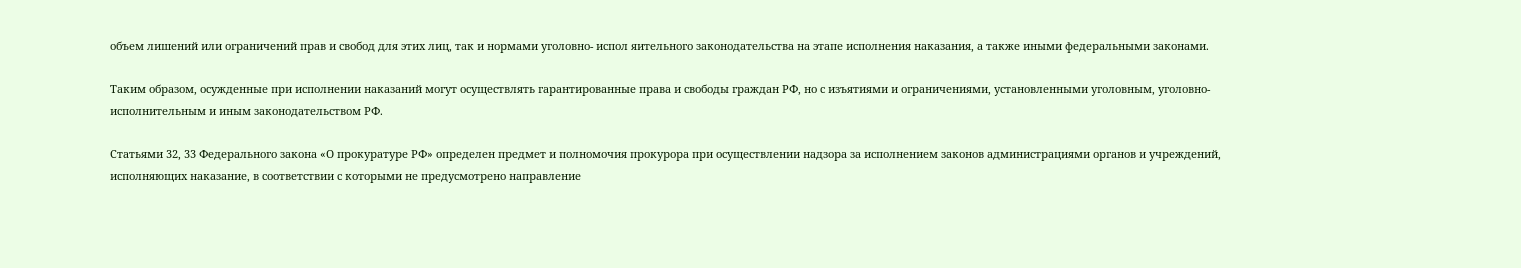объем лишений или ограничений прав и свобод для этих лиц, так и нормами уголовно- испол яительного законодательства на этапе исполнения наказания, а также иными федеральными законами.

Таким образом, осужденные при исполнении наказаний могут осуществлять гарантированные права и свободы граждан РФ, но с изъятиями и ограничениями, установленными уголовным, уголовно-исполнительным и иным законодательством РФ.

Статьями 32, 33 Федерального закона «О прокуратуре РФ» определен предмет и полномочия прокурора при осуществлении надзора за исполнением законов администрациями органов и учреждений, исполняющих наказание, в соответствии с которыми не предусмотрено направление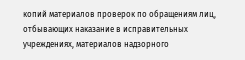копий материалов проверок по обращениям лиц, отбывающих наказание в исправительных учреждениях, материалов надзорного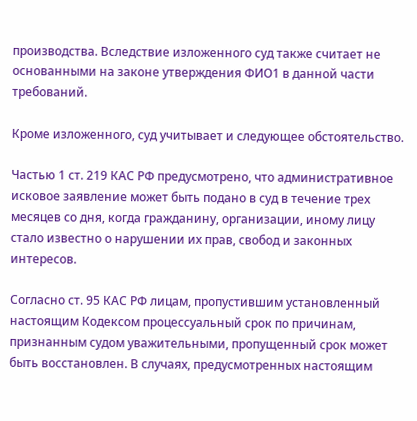производства. Вследствие изложенного суд также считает не основанными на законе утверждения ФИО1 в данной части требований.

Кроме изложенного, суд учитывает и следующее обстоятельство.

Частью 1 ст. 219 КАС РФ предусмотрено, что административное исковое заявление может быть подано в суд в течение трех месяцев со дня, когда гражданину, организации, иному лицу стало известно о нарушении их прав, свобод и законных интересов.

Согласно ст. 95 КАС РФ лицам, пропустившим установленный настоящим Кодексом процессуальный срок по причинам, признанным судом уважительными, пропущенный срок может быть восстановлен. В случаях, предусмотренных настоящим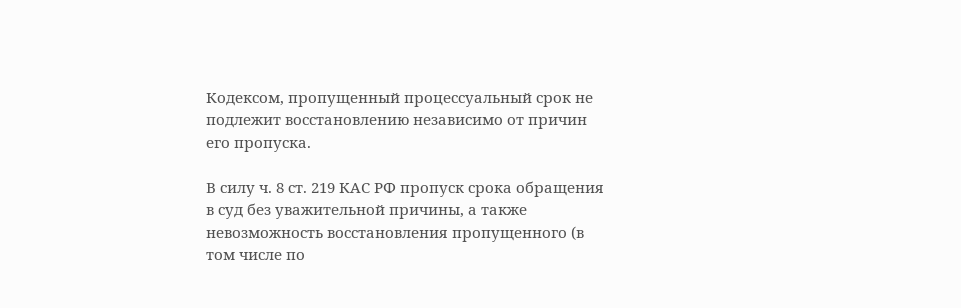Кодексом, пропущенный процессуальный срок не подлежит восстановлению независимо от причин его пропуска.

В силу ч. 8 ст. 219 КАС РФ пропуск срока обращения в суд без уважительной причины, а также невозможность восстановления пропущенного (в том числе по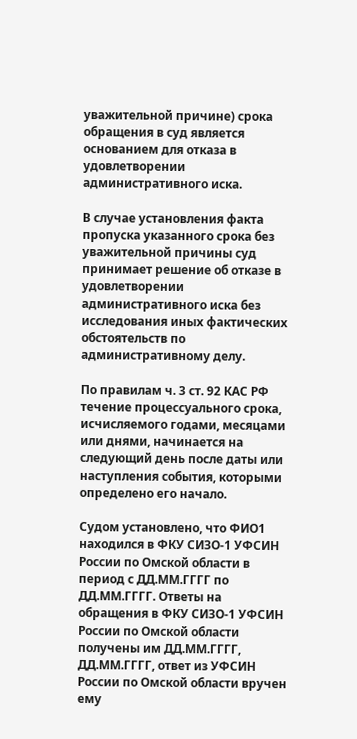уважительной причине) срока обращения в суд является основанием для отказа в удовлетворении административного иска.

В случае установления факта пропуска указанного срока без уважительной причины суд принимает решение об отказе в удовлетворении административного иска без исследования иных фактических обстоятельств по административному делу.

По правилам ч. 3 ст. 92 КАС РФ течение процессуального срока, исчисляемого годами, месяцами или днями, начинается на следующий день после даты или наступления события, которыми определено его начало.

Судом установлено, что ФИО1 находился в ФКУ СИЗО-1 УФСИН России по Омской области в период с ДД.ММ.ГГГГ по ДД.ММ.ГГГГ. Ответы на обращения в ФКУ СИЗО-1 УФСИН России по Омской области получены им ДД.ММ.ГГГГ, ДД.ММ.ГГГГ, ответ из УФСИН России по Омской области вручен ему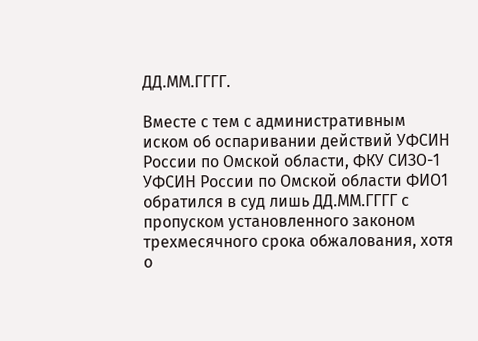ДД.ММ.ГГГГ.

Вместе с тем с административным иском об оспаривании действий УФСИН России по Омской области, ФКУ СИЗО-1 УФСИН России по Омской области ФИО1 обратился в суд лишь ДД.ММ.ГГГГ с пропуском установленного законом трехмесячного срока обжалования, хотя о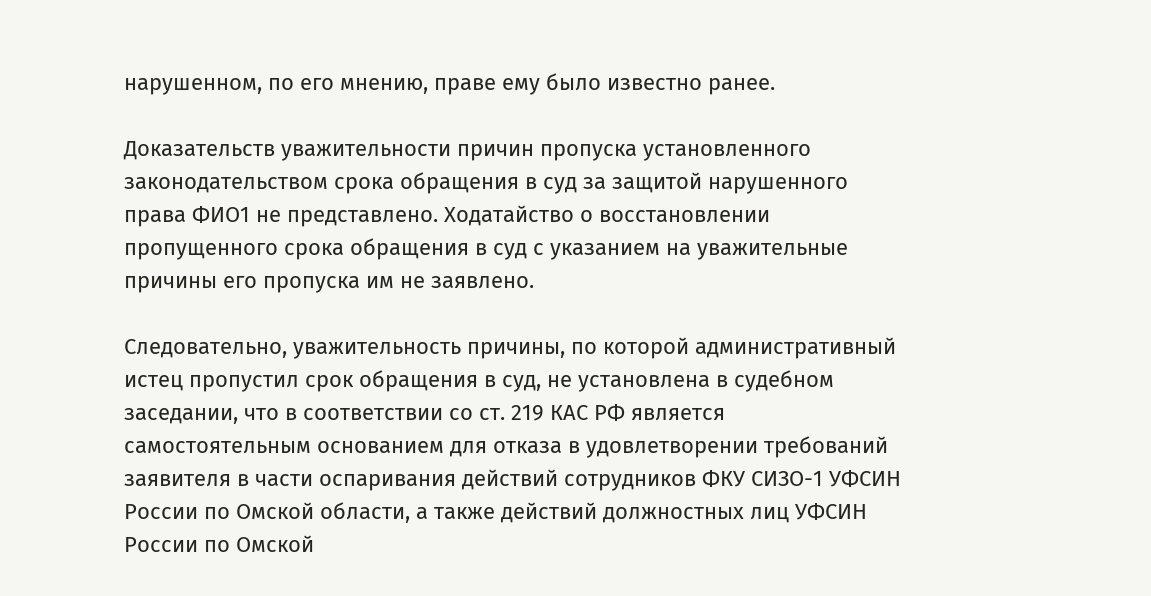нарушенном, по его мнению, праве ему было известно ранее.

Доказательств уважительности причин пропуска установленного законодательством срока обращения в суд за защитой нарушенного права ФИО1 не представлено. Ходатайство о восстановлении пропущенного срока обращения в суд с указанием на уважительные причины его пропуска им не заявлено.

Следовательно, уважительность причины, по которой административный истец пропустил срок обращения в суд, не установлена в судебном заседании, что в соответствии со ст. 219 КАС РФ является самостоятельным основанием для отказа в удовлетворении требований заявителя в части оспаривания действий сотрудников ФКУ СИЗО-1 УФСИН России по Омской области, а также действий должностных лиц УФСИН России по Омской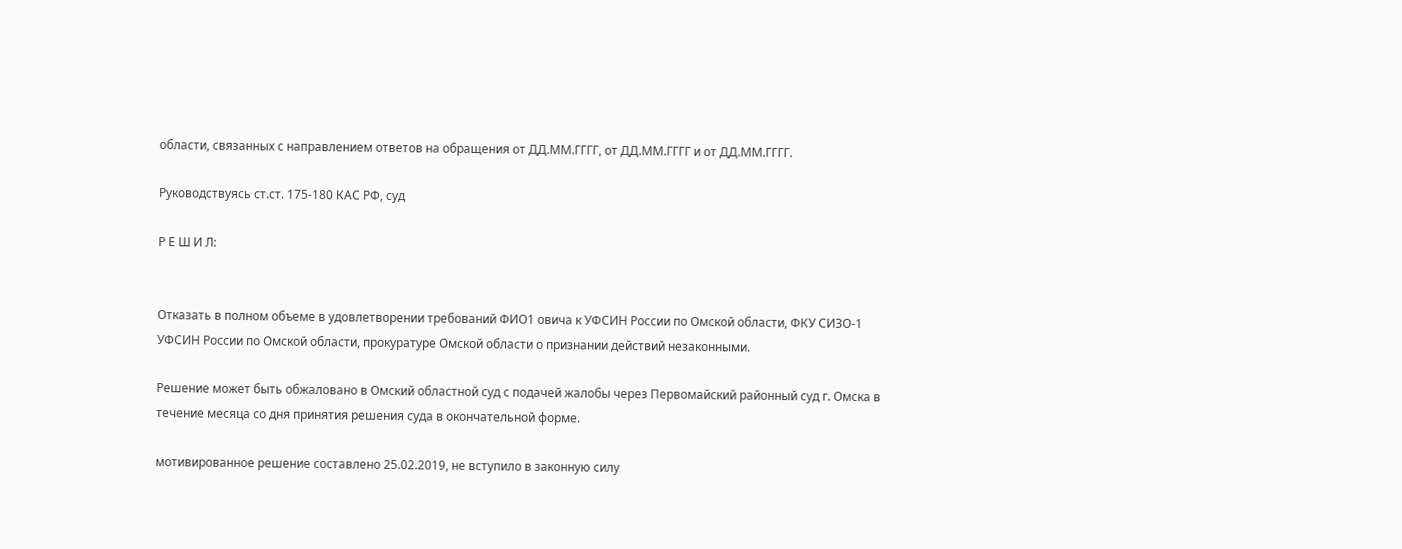области, связанных с направлением ответов на обращения от ДД.ММ.ГГГГ, от ДД.ММ.ГГГГ и от ДД.ММ.ГГГГ.

Руководствуясь ст.ст. 175-180 КАС РФ, суд

Р Е Ш И Л:


Отказать в полном объеме в удовлетворении требований ФИО1 овича к УФСИН России по Омской области, ФКУ СИЗО-1 УФСИН России по Омской области, прокуратуре Омской области о признании действий незаконными.

Решение может быть обжаловано в Омский областной суд с подачей жалобы через Первомайский районный суд г. Омска в течение месяца со дня принятия решения суда в окончательной форме.

мотивированное решение составлено 25.02.2019, не вступило в законную силу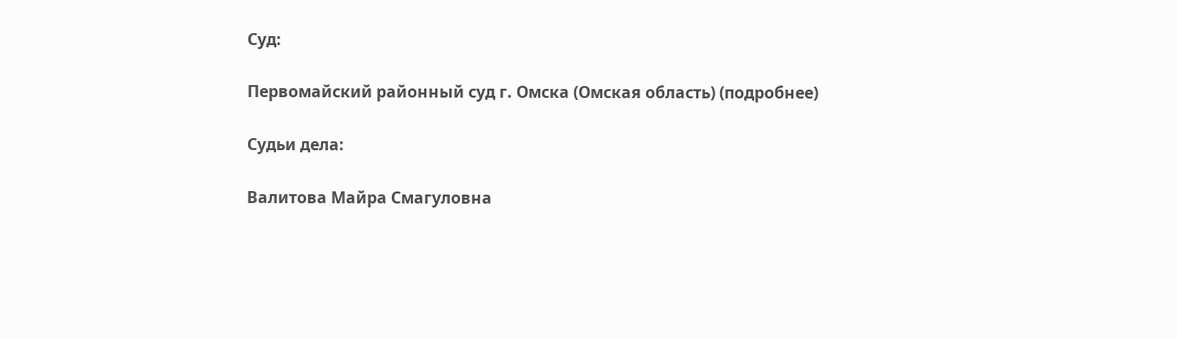Суд:

Первомайский районный суд г. Омска (Омская область) (подробнее)

Судьи дела:

Валитова Майра Смагуловна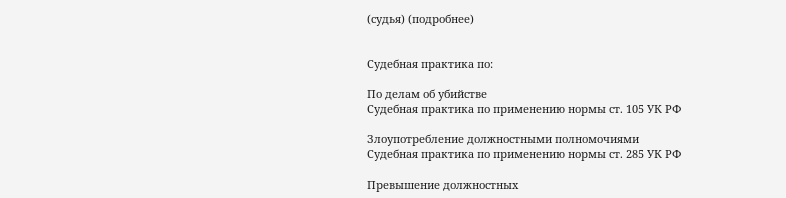(судья) (подробнее)


Судебная практика по:

По делам об убийстве
Судебная практика по применению нормы ст. 105 УК РФ

Злоупотребление должностными полномочиями
Судебная практика по применению нормы ст. 285 УК РФ

Превышение должностных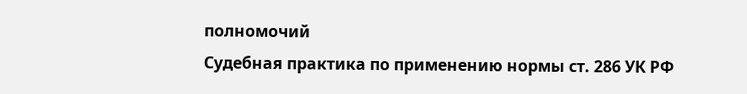полномочий
Судебная практика по применению нормы ст. 286 УК РФ